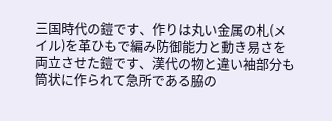三国時代の鎧です、作りは丸い金属の札(メイル)を革ひもで編み防御能力と動き易さを 両立させた鎧です、漢代の物と違い袖部分も筒状に作られて急所である脇の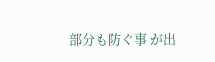部分も防ぐ事 が出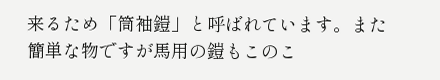来るため「筒袖鎧」と呼ばれています。また簡単な物ですが馬用の鎧もこのこ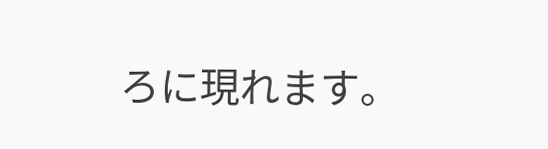ろに現れます。